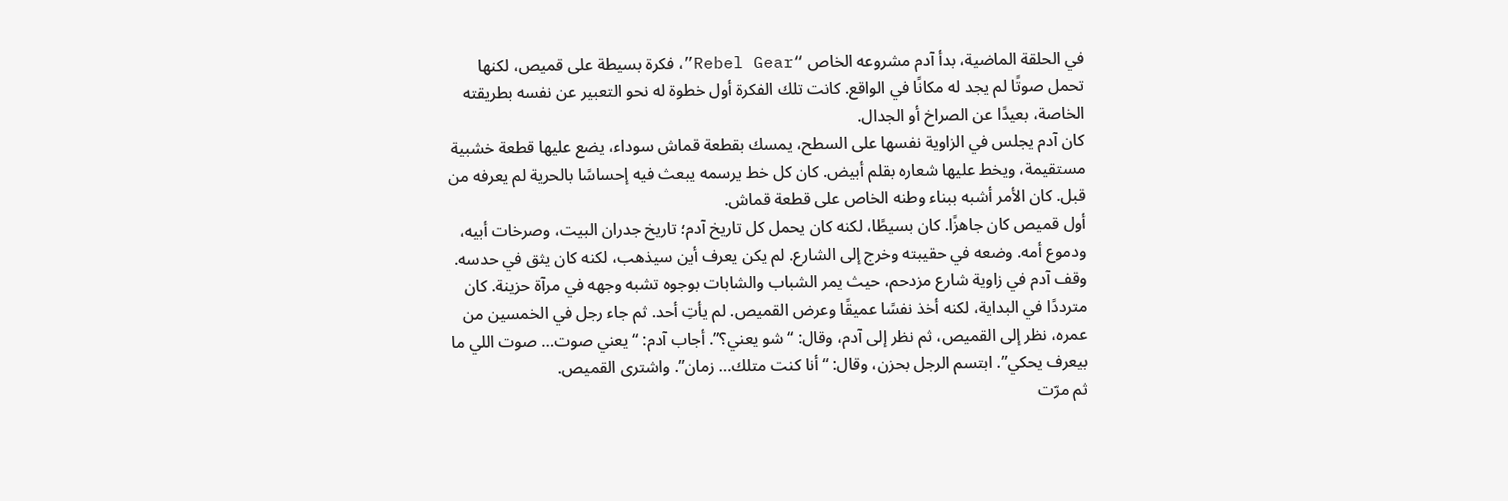في الحلقة الماضية، بدأ آدم مشروعه الخاص “Rebel Gear”، فكرة بسيطة على قميص، لكنها تحمل صوتًا لم يجد له مكانًا في الواقع. كانت تلك الفكرة أول خطوة له نحو التعبير عن نفسه بطريقته الخاصة، بعيدًا عن الصراخ أو الجدال.
كان آدم يجلس في الزاوية نفسها على السطح، يمسك بقطعة قماش سوداء، يضع عليها قطعة خشبية مستقيمة، ويخط عليها شعاره بقلم أبيض. كان كل خط يرسمه يبعث فيه إحساسًا بالحرية لم يعرفه من قبل. كان الأمر أشبه ببناء وطنه الخاص على قطعة قماش.
أول قميص كان جاهزًا. كان بسيطًا، لكنه كان يحمل كل تاريخ آدم؛ تاريخ جدران البيت، وصرخات أبيه، ودموع أمه. وضعه في حقيبته وخرج إلى الشارع. لم يكن يعرف أين سيذهب، لكنه كان يثق في حدسه.
وقف آدم في زاوية شارع مزدحم، حيث يمر الشباب والشابات بوجوه تشبه وجهه في مرآة حزينة. كان مترددًا في البداية، لكنه أخذ نفسًا عميقًا وعرض القميص. لم يأتِ أحد. ثم جاء رجل في الخمسين من عمره، نظر إلى القميص، ثم نظر إلى آدم، وقال: “شو يعني؟”. أجاب آدم: “يعني صوت… صوت اللي ما بيعرف يحكي”. ابتسم الرجل بحزن، وقال: “أنا كنت متلك… زمان”. واشترى القميص.
ثم مرّت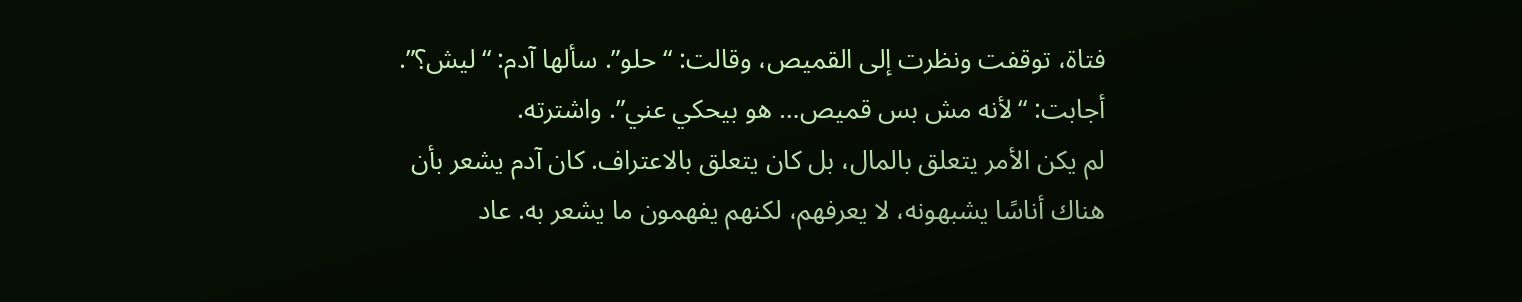فتاة، توقفت ونظرت إلى القميص، وقالت: “حلو”. سألها آدم: “ليش؟”. أجابت: “لأنه مش بس قميص… هو بيحكي عني”. واشترته.
لم يكن الأمر يتعلق بالمال، بل كان يتعلق بالاعتراف. كان آدم يشعر بأن هناك أناسًا يشبهونه، لا يعرفهم، لكنهم يفهمون ما يشعر به. عاد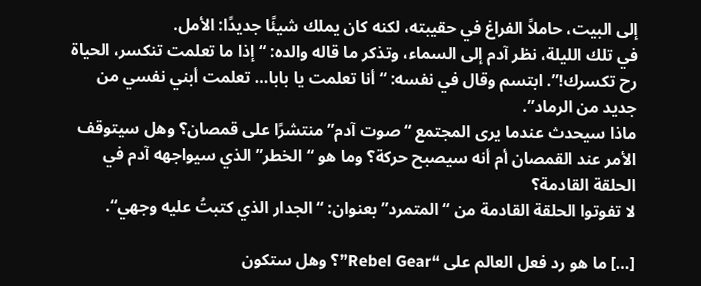إلى البيت، حاملاً الفراغ في حقيبته، لكنه كان يملك شيئًا جديدًا: الأمل.
في تلك الليلة، نظر آدم إلى السماء، وتذكر ما قاله والده: “إذا ما تعلمت تنكسر، الحياة رح تكسرك!”. ابتسم وقال في نفسه: “أنا تعلمت يا بابا… تعلمت أبني نفسي من جديد من الرماد”.
ماذا سيحدث عندما يرى المجتمع “صوت آدم” منتشرًا على قمصان؟ وهل سيتوقف الأمر عند القمصان أم أنه سيصبح حركة؟ وما هو “الخطر” الذي سيواجهه آدم في الحلقة القادمة؟
لا تفوتوا الحلقة القادمة من “المتمرد” بعنوان: “الجدار الذي كتبتُ عليه وجهي“.

[…] ما هو رد فعل العالم على “Rebel Gear”؟ وهل ستكون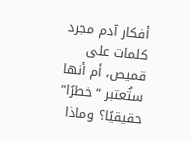أفكار آدم مجرد كلمات على قميص، أم أنها ستُعتبر “خطرًا” حقيقيًا؟ وماذا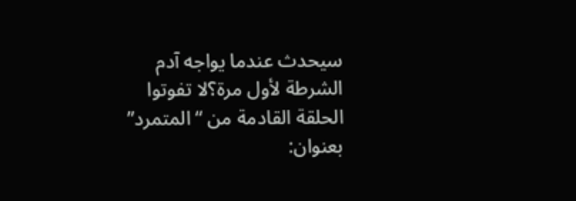سيحدث عندما يواجه آدم الشرطة لأول مرة؟لا تفوتوا الحلقة القادمة من “المتمرد” بعنوان: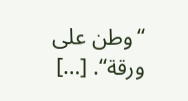“وطن على ورقة“. […]